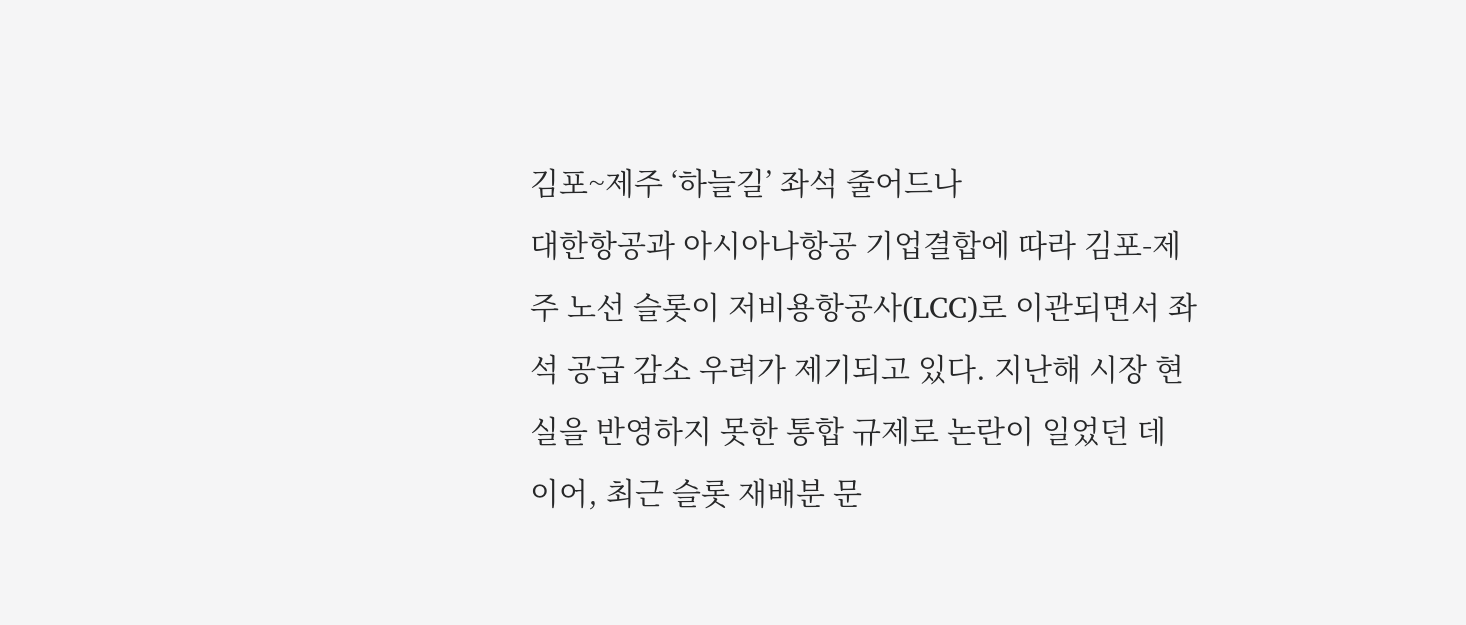김포~제주 ‘하늘길’ 좌석 줄어드나
대한항공과 아시아나항공 기업결합에 따라 김포-제주 노선 슬롯이 저비용항공사(LCC)로 이관되면서 좌석 공급 감소 우려가 제기되고 있다. 지난해 시장 현실을 반영하지 못한 통합 규제로 논란이 일었던 데 이어, 최근 슬롯 재배분 문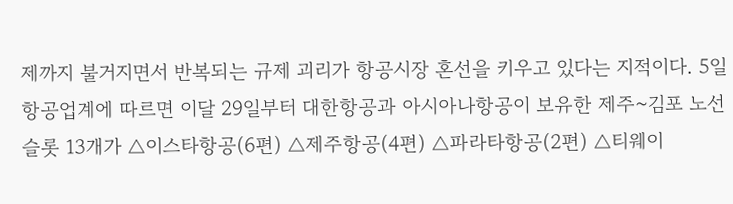제까지 불거지면서 반복되는 규제 괴리가 항공시장 혼선을 키우고 있다는 지적이다. 5일 항공업계에 따르면 이달 29일부터 대한항공과 아시아나항공이 보유한 제주~김포 노선 슬롯 13개가 △이스타항공(6편) △제주항공(4편) △파라타항공(2편) △티웨이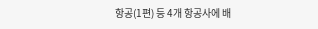항공(1편) 등 4개 항공사에 배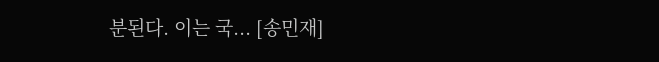분된다. 이는 국... [송민재]